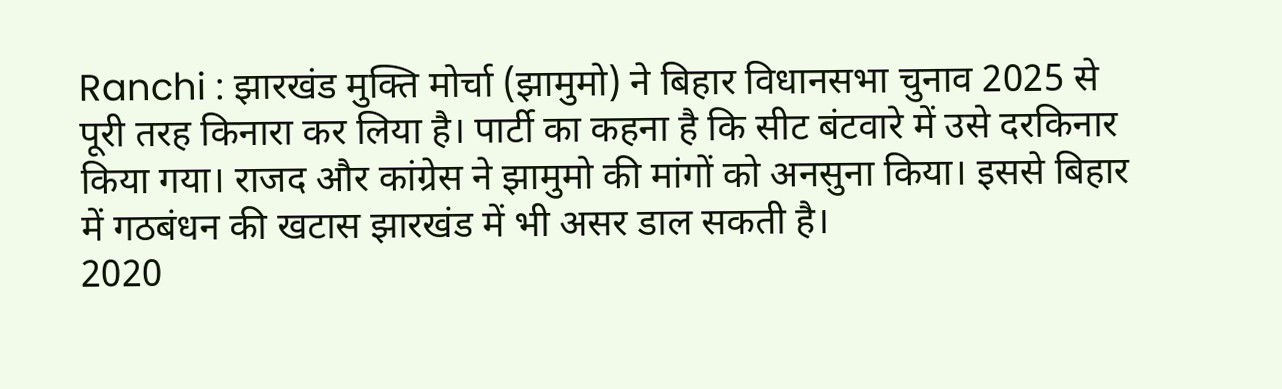Ranchi : झारखंड मुक्ति मोर्चा (झामुमो) ने बिहार विधानसभा चुनाव 2025 से पूरी तरह किनारा कर लिया है। पार्टी का कहना है कि सीट बंटवारे में उसे दरकिनार किया गया। राजद और कांग्रेस ने झामुमो की मांगों को अनसुना किया। इससे बिहार में गठबंधन की खटास झारखंड में भी असर डाल सकती है।
2020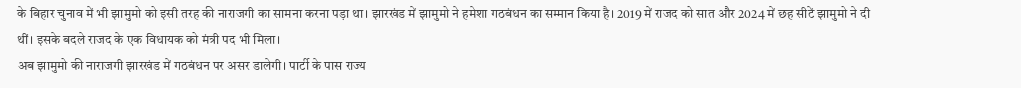के बिहार चुनाव में भी झामुमो को इसी तरह की नाराजगी का सामना करना पड़ा था। झारखंड में झामुमो ने हमेशा गठबंधन का सम्मान किया है। 2019 में राजद को सात और 2024 में छह सीटें झामुमो ने दी थीं। इसके बदले राजद के एक विधायक को मंत्री पद भी मिला।
अब झामुमो की नाराजगी झारखंड में गठबंधन पर असर डालेगी। पार्टी के पास राज्य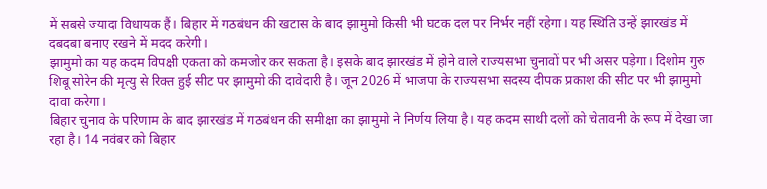में सबसे ज्यादा विधायक हैं। बिहार में गठबंधन की खटास के बाद झामुमो किसी भी घटक दल पर निर्भर नहीं रहेगा। यह स्थिति उन्हें झारखंड में दबदबा बनाए रखने में मदद करेगी।
झामुमो का यह कदम विपक्षी एकता को कमजोर कर सकता है। इसके बाद झारखंड में होने वाले राज्यसभा चुनावों पर भी असर पड़ेगा। दिशोम गुरु शिबू सोरेन की मृत्यु से रिक्त हुई सीट पर झामुमो की दावेदारी है। जून 2026 में भाजपा के राज्यसभा सदस्य दीपक प्रकाश की सीट पर भी झामुमो दावा करेगा।
बिहार चुनाव के परिणाम के बाद झारखंड में गठबंधन की समीक्षा का झामुमो ने निर्णय लिया है। यह कदम साथी दलों को चेतावनी के रूप में देखा जा रहा है। 14 नवंबर को बिहार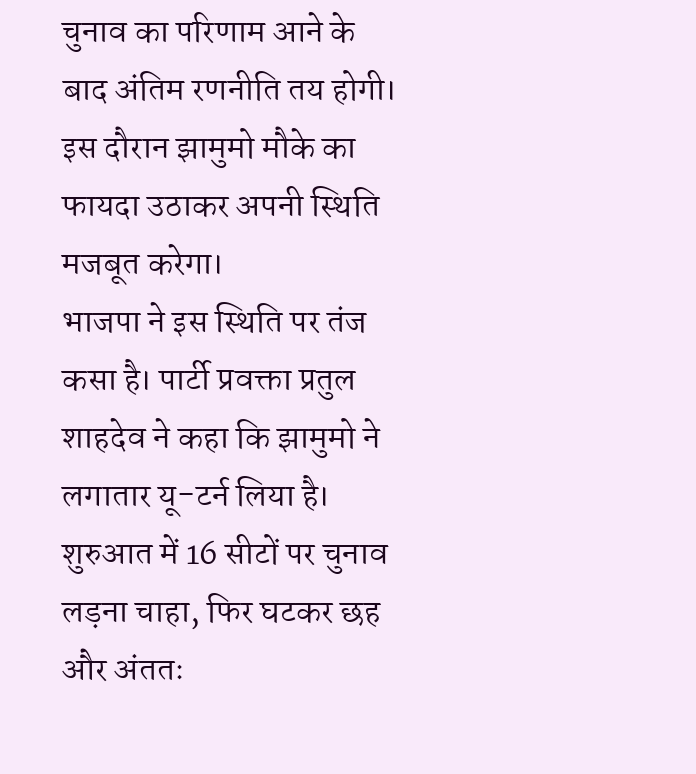चुनाव का परिणाम आने के बाद अंतिम रणनीति तय होगी। इस दौरान झामुमो मौके का फायदा उठाकर अपनी स्थिति मजबूत करेगा।
भाजपा ने इस स्थिति पर तंज कसा है। पार्टी प्रवक्ता प्रतुल शाहदेव ने कहा कि झामुमो ने लगातार यू-टर्न लिया है। शुरुआत में 16 सीटों पर चुनाव लड़ना चाहा, फिर घटकर छह और अंततः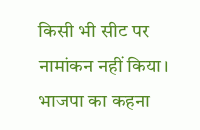किसी भी सीट पर नामांकन नहीं किया। भाजपा का कहना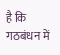है कि गठबंधन में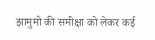झामुमो की समीक्षा को लेकर कई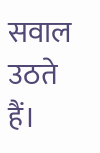सवाल उठते हैं।